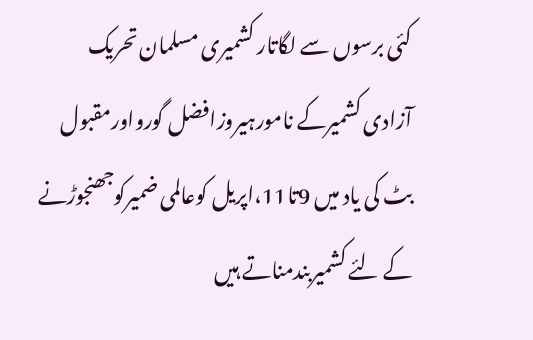کئی برسوں سے لگاتار کشمیری مسلمان تحریک آزادی کشمیرکے نامورہیروزافضل گورواورمقبول بٹ کی یاد میں 9تا11،اپریل کوعالمی ضمیرکوجھنجوڑنے کے لئے کشمیربندمناتے ہیں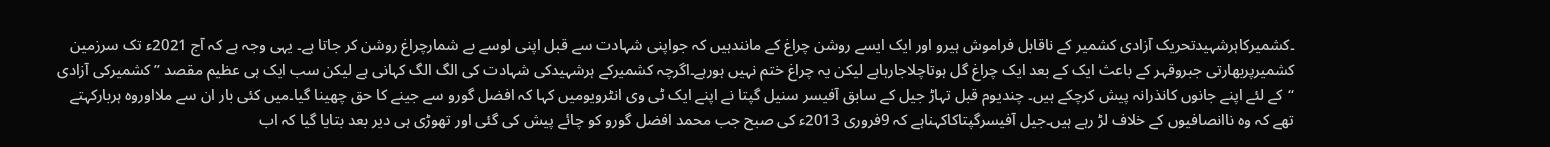۔کشمیرکاہرشہیدتحریک آزادی کشمیر کے ناقابل فراموش ہیرو اور ایک ایسے روشن چراغ کے مانندہیں کہ جواپنی شہادت سے قبل اپنی لوسے بے شمارچراغ روشن کر جاتا ہے۔ یہی وجہ ہے کہ آج 2021ء تک سرزمین کشمیرپربھارتی جبروقہر کے باعث ایک کے بعد ایک چراغ گل ہوتاچلاجارہاہے لیکن یہ چراغ ختم نہیں ہورہے۔اگرچہ کشمیرکے ہرشہیدکی شہادت کی الگ الگ کہانی ہے لیکن سب ایک ہی عظیم مقصد ’’کشمیرکی آزادی ‘‘کے لئے اپنے جانوں کانذرانہ پیش کرچکے ہیں۔ چندیوم قبل تہاڑ جیل کے سابق آفیسر سنیل گپتا نے اپنے ایک ٹی وی انٹرویومیں کہا کہ افضل گورو سے جینے کا حق چھینا گیا۔میں کئی بار ان سے ملااوروہ ہربارکہتے تھے کہ وہ ناانصافیوں کے خلاف لڑ رہے ہیں۔جیل آفیسرگپتاکاکہناہے کہ 9فروری 2013ء کی صبح جب محمد افضل گورو کو چائے پیش کی گئی اور تھوڑی ہی دیر بعد بتایا گیا کہ اب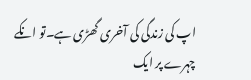اپ کی زندگی کی آخری گھڑی ہے۔تو انکے چہرے پر ایک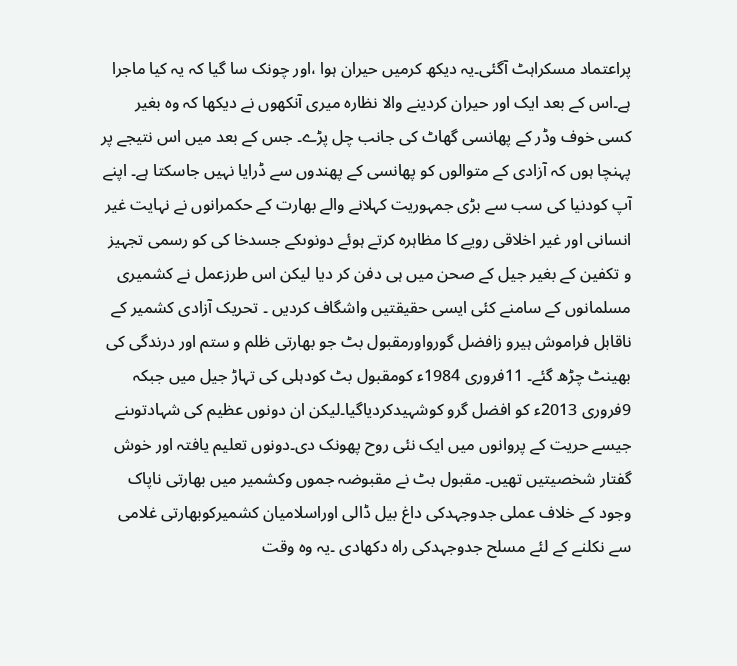پراعتماد مسکراہٹ آگئی۔یہ دیکھ کرمیں حیران ہوا ،اور چونک سا گیا کہ یہ کیا ماجرا ہے۔اس کے بعد ایک اور حیران کردینے والا نظارہ میری آنکھوں نے دیکھا کہ وہ بغیر کسی خوف وڈر کے پھانسی گھاٹ کی جانب چل پڑے۔ جس کے بعد میں اس نتیجے پر پہنچا ہوں کہ آزادی کے متوالوں کو پھانسی کے پھندوں سے ڈرایا نہیں جاسکتا ہے۔ اپنے آپ کودنیا کی سب سے بڑی جمہوریت کہلانے والے بھارت کے حکمرانوں نے نہایت غیر انسانی اور غیر اخلاقی رویے کا مظاہرہ کرتے ہوئے دونوںکے جسدخا کی کو رسمی تجہیز و تکفین کے بغیر جیل کے صحن میں ہی دفن کر دیا لیکن اس طرزعمل نے کشمیری مسلمانوں کے سامنے کئی ایسی حقیقتیں واشگاف کردیں ۔ تحریک آزادی کشمیر کے ناقابل فراموش ہیرو زافضل گورواورمقبول بٹ جو بھارتی ظلم و ستم اور درندگی کی بھینٹ چڑھ گئے۔ 11فروری 1984ء کومقبول بٹ کودہلی کی تہاڑ جیل میں جبکہ 9فروری 2013ء کو افضل گرو کوشہیدکردیاگیا۔لیکن ان دونوں عظیم کی شہادتوںنے جیسے حریت کے پروانوں میں ایک نئی روح پھونک دی۔دونوں تعلیم یافتہ اور خوش گفتار شخصیتیں تھیں۔ مقبول بٹ نے مقبوضہ جموں وکشمیر میں بھارتی ناپاک وجود کے خلاف عملی جدوجہدکی داغ بیل ڈالی اوراسلامیان کشمیرکوبھارتی غلامی سے نکلنے کے لئے مسلح جدوجہدکی راہ دکھادی ۔یہ وہ وقت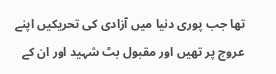تھا جب پوری دنیا میں آزادی کی تحریکیں اپنے عروج پر تھیں اور مقبول بٹ شہید اور ان کے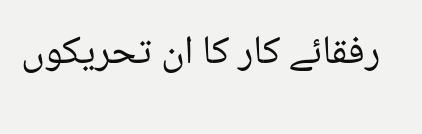رفقائے کار کا ان تحریکوں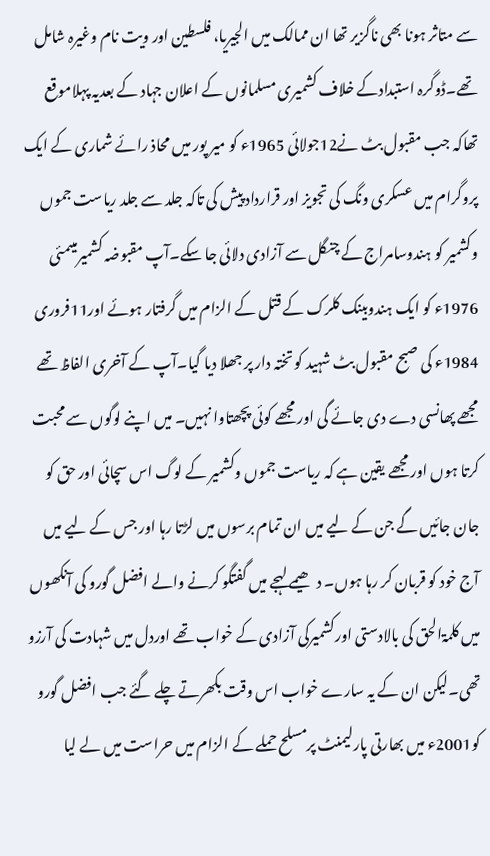سے متاثر ہونا بھی ناگزیر تھا ان ممالک میں الجیریا، فلسطین اور ویت نام وغیرہ شامل تھے۔ڈوگرہ استبدادکے خلاف کشمیری مسلمانوں کے اعلان جہاد کے بعدیہ پہلاموقع تھاکہ جب مقبول بٹ نے12جولائی 1965ء کو میر پور میں محاذ رائے شماری کے ایک پروگرام میں عسکری ونگ کی تجویز اور قرارداد پیش کی تاکہ جلد سے جلد ریاست جموں وکشمیر کو ہندوسامراج کے چنگل سے آزادی دلائی جا سکے۔آپ مقبوضہ کشمیرمیںمئی 1976ء کو ایک ہندوبینک کلرک کے قتل کے الزام میں گرفتار ہوئے اور11فروری 1984ء کی صبح مقبول بٹ شہید کو تختہ دار پر جھلا دیا گیا۔آپ کے آخری الفاظ تھے مجھے پھانسی دے دی جائے گی اور مجھے کوئی پچھتاوا نہیں۔ میں اپنے لوگوں سے محبت کرتا ہوں اور مجھے یقین ہے کہ ریاست جموں وکشمیر کے لوگ اس سچائی اور حق کو جان جائیں گے جن کے لیے میں ان تمام برسوں میں لڑتا رہا اور جس کے لیے میں آج خود کو قربان کر رہا ہوں۔ دھیمے لہجے میں گفتگو کرنے والے افضل گورو کی آنکھوں میں کلمۃالحق کی بالادستی اورکشمیرکی آزادی کے خواب تھے اوردل میں شہادت کی آرزو تھی۔لیکن ان کے یہ سارے خواب اس وقت بکھرتے چلے گئے جب افضل گورو کو2001ء میں بھارتی پارلیمنٹ پرمسلح حملے کے الزام میں حراست میں لے لیا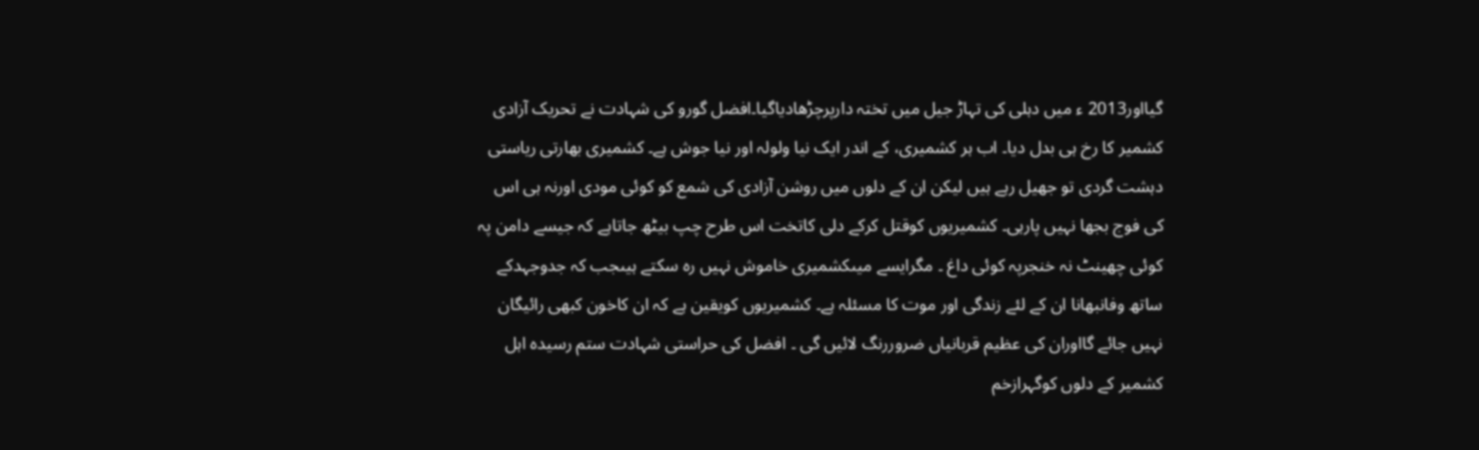گیااور2013 ء میں دہلی کی تہاڑ جیل میں تختہ دارپرچڑھادیاگیا۔افضل گورو کی شہادت نے تحریک آزادی کشمیر کا رخ ہی بدل دیا۔ اب ہر کشمیری، کے اندر ایک نیا ولولہ اور نیا جوش ہے۔ کشمیری بھارتی ریاستی دہشت گردی تو جھیل رہے ہیں لیکن ان کے دلوں میں روشن آزادی کی شمع کو کوئی مودی اورنہ ہی اس کی فوج بجھا نہیں پارہی۔ کشمیریوں کوقتل کرکے دلی کاتخت اس طرح چپ بیٹھ جاتاہے کہ جیسے دامن پہ کوئی چھینٹ نہ خنجرپہ کوئی داغ ۔ مگرایسے میںکشمیری خاموش نہیں رہ سکتے ہیںجب کہ جدوجہدکے ساتھ وفانبھانا ان کے لئے زندگی اور موت کا مسئلہ ہے۔ کشمیریوں کویقین ہے کہ ان کاخون کبھی رائیگان نہیں جائے گااوران کی عظیم قربانیاں ضروررنگ لائیں گی ۔ افضل کی حراستی شہادت ستم رسیدہ اہل کشمیر کے دلوں کوگہرازخم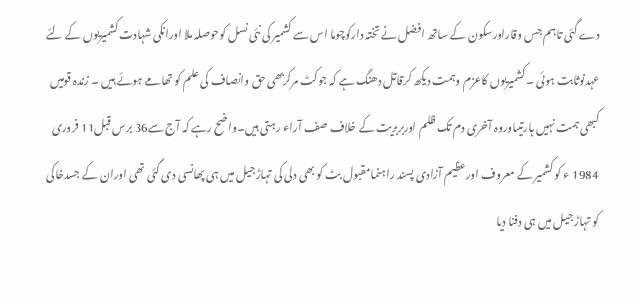دے گئی تاہم جس وقاراورسکون کے ساتھ افضل نے تختہ دارکوچوما اس سے کشمیر کی نئی نسل کوحوصلہ ملا اورانکی شہادت کشمیریوں کے لئے عہدنوثابت ہوئی ۔ کشمیریوں کاعزم وہمت دیکھ کرقاتل دھنگ ہے کہ جوکٹ مرکربھی حق وانصاف کی علم کو تھامے ہوئے ہیں ۔ زندہ قومیں کبھی ہمت نہیں ہارتیںاوروہ آخری دم تک ظلم اوربربریت کے خلاف صف آراء رہتی ہیں۔واضح رہے کہ آج سے36 برس قبل11 فروری 1984 ء کو کشمیر کے معروف اورعظیم آزادی پسند راہنمامقبول بٹ کو بھی دلی کی تہاڑجیل میں ہی پھانسی دی گئی تھی اوران کے جسدخاکی کو تہاڑ جیل میں ہی دفنا دیا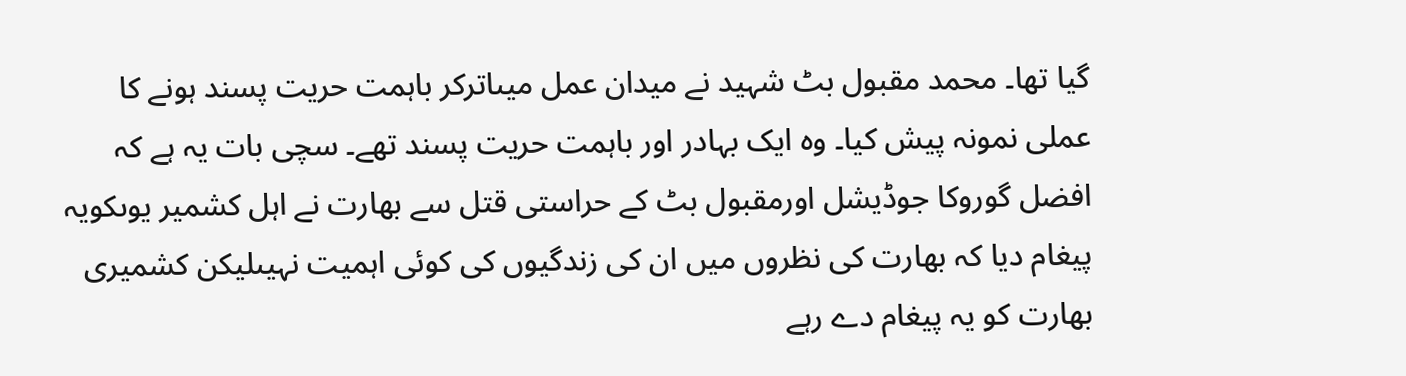گیا تھا۔ محمد مقبول بٹ شہید نے میدان عمل میںاترکر باہمت حریت پسند ہونے کا عملی نمونہ پیش کیا۔ وہ ایک بہادر اور باہمت حریت پسند تھے۔ سچی بات یہ ہے کہ افضل گوروکا جوڈیشل اورمقبول بٹ کے حراستی قتل سے بھارت نے اہل کشمیر یوںکویہ پیغام دیا کہ بھارت کی نظروں میں ان کی زندگیوں کی کوئی اہمیت نہیںلیکن کشمیری بھارت کو یہ پیغام دے رہے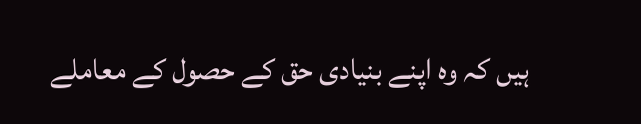ہیں کہ وہ اپنے بنیادی حق کے حصول کے معاملے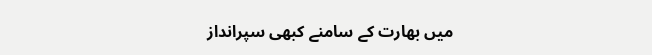میں بھارت کے سامنے کبھی سپرانداز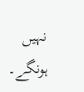نہیں ہونگے۔